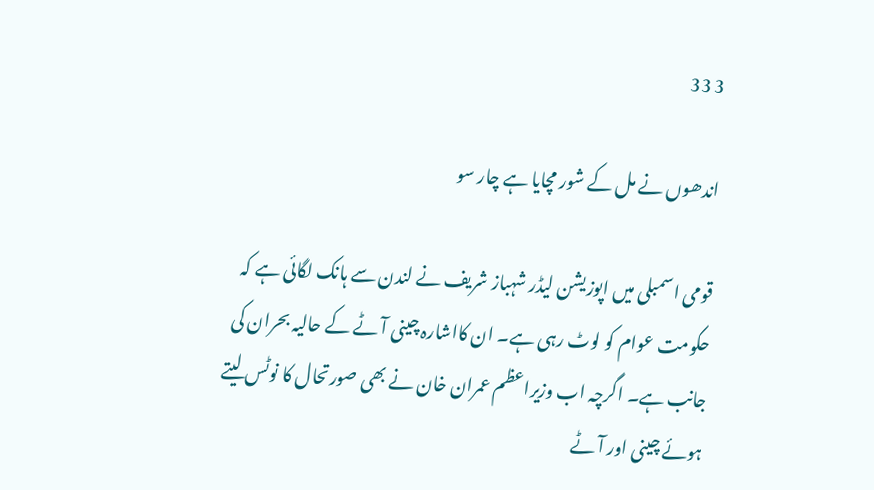3 33

اندھوں نے مل کے شور مچایا ہے چار سو

قومی اسمبلی میں اپوزیشن لیڈر شہباز شریف نے لندن سے ہانک لگائی ہے کہ حکومت عوام کو لوٹ رہی ہے۔ ان کااشارہ چینی آٹے کے حالیہ بحران کی جانب ہے۔ اگرچہ اب وزیراعظم عمران خان نے بھی صورتحال کا نوٹس لیتے ہوئے چینی اور آٹے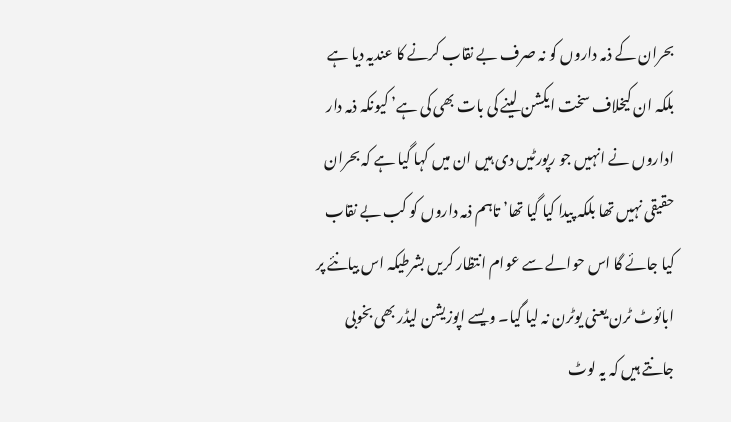بحران کے ذمہ داروں کو نہ صرف بے نقاب کرنے کا عندیہ دیا ہے بلکہ ان کیخلاف سخت ایکشن لینے کی بات بھی کی ہے’ کیونکہ ذمہ دار اداروں نے انہیں جو رپورٹیں دی ہیں ان میں کہا گیا ہے کہ بحران حقیقی نہیں تھا بلکہ پیدا کیا گیا تھا’ تاہم ذمہ داروں کو کب بے نقاب کیا جائے گا اس حوالے سے عوام انتظار کریں بشرطیکہ اس بیانئے پر ابائوٹ ٹرن یعنی یوٹرن نہ لیا گیا۔ ویسے اپوزیشن لیڈر بھی بخوبی جانتے ہیں کہ یہ لوٹ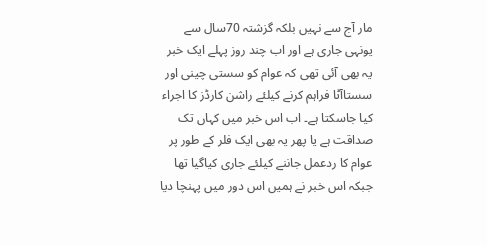مار آج سے نہیں بلکہ گزشتہ 70سال سے یونہی جاری ہے اور اب چند روز پہلے ایک خبر یہ بھی آئی تھی کہ عوام کو سستی چینی اور سستاآٹا فراہم کرنے کیلئے راشن کارڈز کا اجراء کیا جاسکتا ہے۔ اب اس خبر میں کہاں تک صداقت ہے یا پھر یہ بھی ایک فلر کے طور پر عوام کا ردعمل جاننے کیلئے جاری کیاگیا تھا جبکہ اس خبر نے ہمیں اس دور میں پہنچا دیا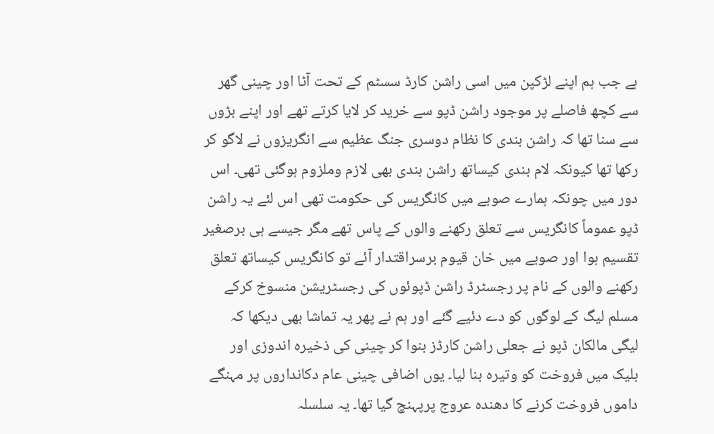ہے جب ہم اپنے لڑکپن میں اسی راشن کارڈ سسٹم کے تحت آٹا اور چینی گھر سے کچھ فاصلے پر موجود راشن ڈپو سے خرید کر لایا کرتے تھے اور اپنے بڑوں سے سنا تھا کہ راشن بندی کا نظام دوسری جنگ عظیم سے انگریزوں نے لاگو کر رکھا تھا کیونکہ لام بندی کیساتھ راشن بندی بھی لازم وملزوم ہوگئی تھی۔ اس دور میں چونکہ ہمارے صوبے میں کانگریس کی حکومت تھی اس لئے یہ راشن ڈپو عموماً کانگریس سے تعلق رکھنے والوں کے پاس تھے مگر جیسے ہی برصغیر تقسیم ہوا اور صوبے میں خان قیوم برسراقتدار آئے تو کانگریس کیساتھ تعلق رکھنے والوں کے نام پر رجسٹرڈ راشن ڈپوئوں کی رجسٹریشن منسوخ کرکے مسلم لیگ کے لوگوں کو دے دئیے گئے اور ہم نے پھر یہ تماشا بھی دیکھا کہ لیگی مالکان ڈپو نے جعلی راشن کارڈز بنوا کر چینی کی ذخیرہ اندوزی اور بلیک میں فروخت کو وتیرہ بنا لیا۔ یوں اضافی چینی عام دکانداروں پر مہنگے داموں فروخت کرنے کا دھندہ عروج پرپہنچ گیا تھا۔ یہ سلسلہ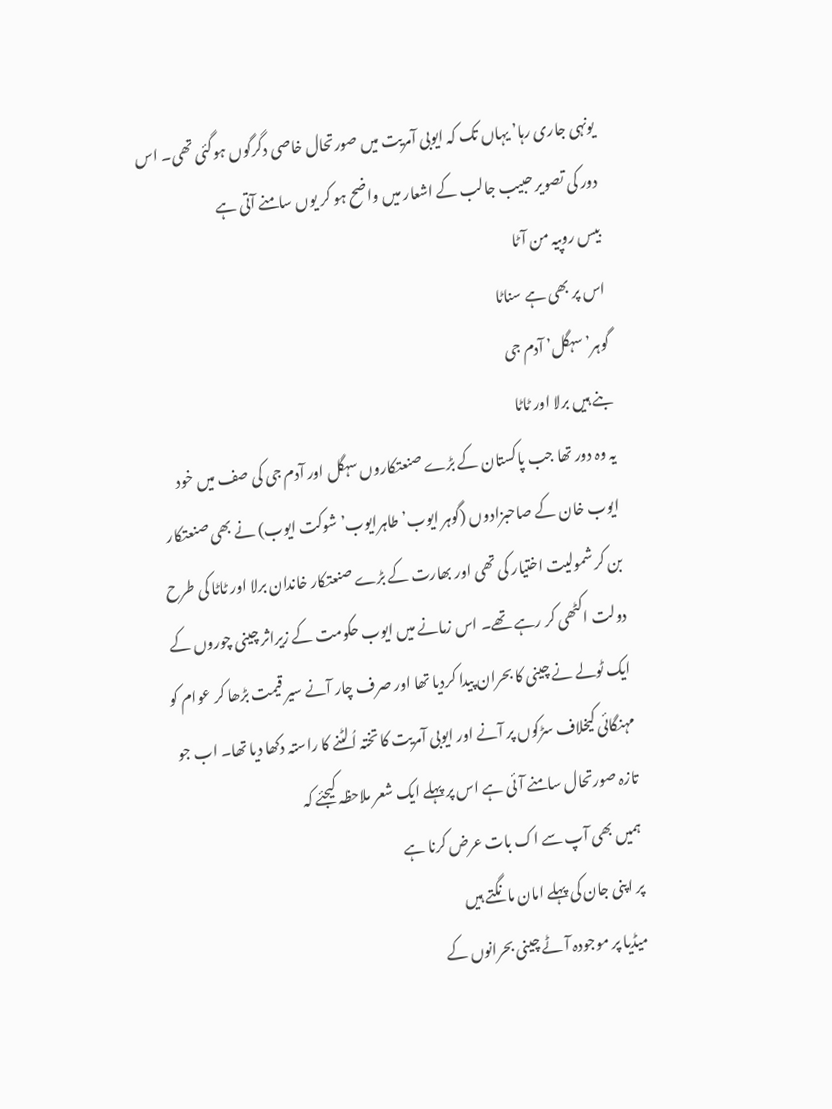یونہی جاری رہا’ یہاں تک کہ ایوبی آمریت میں صورتحال خاصی دگرگوں ہوگئی تھی۔ اس دور کی تصویر حبیب جالب کے اشعار میں واضح ہو کر یوں سامنے آتی ہے
بیس روپیہ من آٹا
اس پر بھی ہے سناٹا
گوہر’سہگل’ آدم جی
بنے ہیں برلا اور ٹاٹا
یہ وہ دور تھا جب پاکستان کے بڑے صنعتکاروں سہگل اور آدم جی کی صف میں خود ایوب خان کے صاحبزادوں (گوہر ایوب’ طاہرایوب’ شوکت ایوب) نے بھی صنعتکار بن کر شمولیت اختیار کی تھی اور بھارت کے بڑے صنعتکار خاندان برلا اور ٹاٹا کی طرح دولت اکٹھی کر رہے تھے۔ اس زمانے میں ایوب حکومت کے زیراثر چینی چوروں کے ایک ٹولے نے چینی کا بحران پیدا کردیا تھا اور صرف چار آنے سیر قیمت بڑھا کر عوام کو مہنگائی کیخلاف سڑکوں پر آنے اور ایوبی آمریت کا تختہ اُلٹنے کا راستہ دکھا دیا تھا۔ اب جو تازہ صورتحال سامنے آئی ہے اس پر پہلے ایک شعر ملاحظہ کیجئے کہ
ہمیں بھی آپ سے اک بات عرض کرنا ہے
پر اپنی جان کی پہلے امان مانگتے ہیں
میڈیا پر موجودہ آٹے چینی بحرانوں کے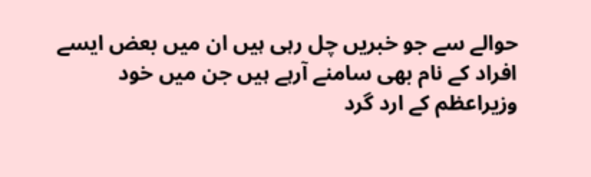حوالے سے جو خبریں چل رہی ہیں ان میں بعض ایسے افراد کے نام بھی سامنے آرہے ہیں جن میں خود وزیراعظم کے ارد گرد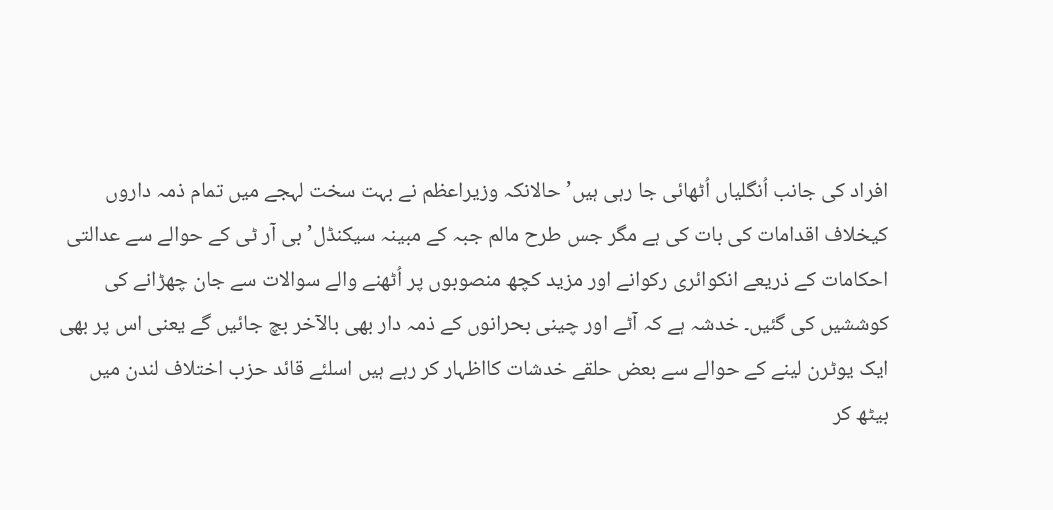افراد کی جانب اُنگلیاں اُٹھائی جا رہی ہیں’ حالانکہ وزیراعظم نے بہت سخت لہجے میں تمام ذمہ داروں کیخلاف اقدامات کی بات کی ہے مگر جس طرح مالم جبہ کے مبینہ سیکنڈل’ بی آر ٹی کے حوالے سے عدالتی احکامات کے ذریعے انکوائری رکوانے اور مزید کچھ منصوبوں پر اُٹھنے والے سوالات سے جان چھڑانے کی کوششیں کی گئیں۔ خدشہ ہے کہ آٹے اور چینی بحرانوں کے ذمہ دار بھی بالآخر بچ جائیں گے یعنی اس پر بھی ایک یوٹرن لینے کے حوالے سے بعض حلقے خدشات کااظہار کر رہے ہیں اسلئے قائد حزب اختلاف لندن میں بیٹھ کر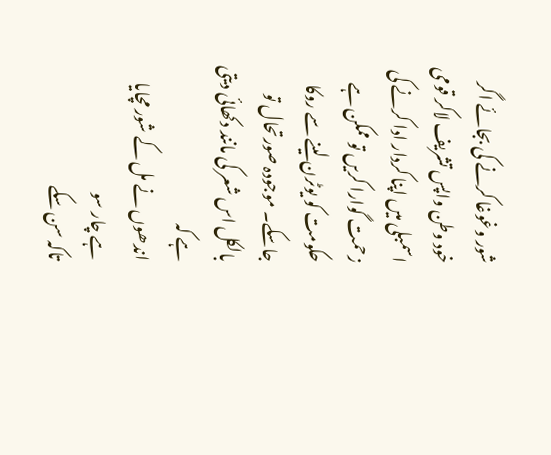شور وغوغا کرنے کی بجائے اگر خود وطن واپس تشریف لاکر قومی اسمبلی میں اپنا کردار ادا کرنے کی زحمت گوارا کریں تو ممکن ہے حکومت کو یوٹرن لینے سے روکا جاسکے۔ موجودہ صورتحال تو بالکل اس شعر کی مانند دکھائی دیتی ہے کہ
اندھوں نے مل کے شور مچایا ہے چار سو
تاکہ سن سکے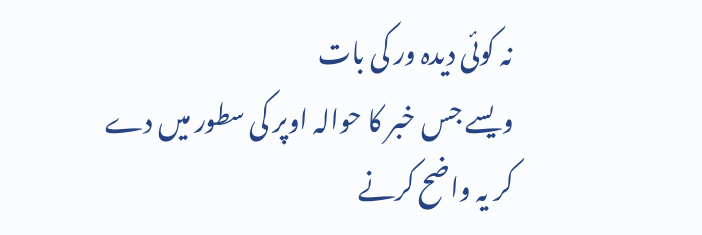نہ کوئی دیدہ ور کی بات
ویسے جس خبر کا حوالہ اوپر کی سطور میں دے کر یہ واضح کرنے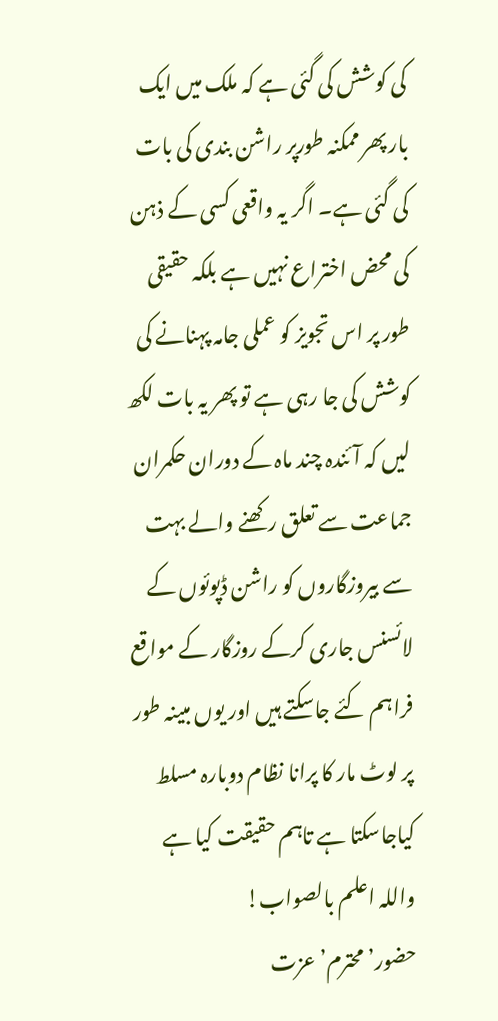کی کوشش کی گئی ہے کہ ملک میں ایک بار پھر ممکنہ طورپر راشن بندی کی بات کی گئی ہے۔ اگر یہ واقعی کسی کے ذہن کی محض اختراع نہیں ہے بلکہ حقیقی طور پر اس تجویز کو عملی جامہ پہنانے کی کوشش کی جا رہی ہے تو پھر یہ بات لکھ لیں کہ آئندہ چند ماہ کے دوران حکمران جماعت سے تعلق رکھنے والے بہت سے بیروزگاروں کو راشن ڈپوئوں کے لائسنس جاری کرکے روزگار کے مواقع فراہم کئے جاسکتے ہیں اور یوں مبینہ طور پر لوٹ مار کا پرانا نظام دوبارہ مسلط کیاجاسکتا ہے تاہم حقیقت کیا ہے واللہ اعلم بالصواب!
حضور’ محترم’ عزت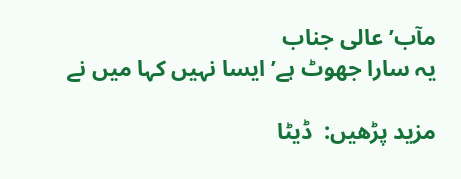مآب’ عالی جناب
یہ سارا جھوٹ ہے’ ایسا نہیں کہا میں نے

مزید پڑھیں:  ڈیٹا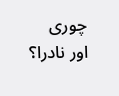چوری اور نادرا؟